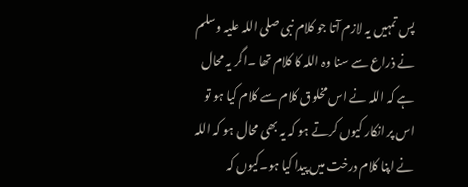پس تمہیں یہ لازم آتا جو کلام نبی صلی اللہ علیہ وسلم نے ذراع سے سنا وہ اللہ کا کلام تھا ۔اگر یہ محال ہے کہ اللہ نے اس مخلوق کلام سے کلام کیا ہو تو اس پر انکار کیوں کرتے ہو کہ یہ بھی محال ہو کہ اللہ نے اپنا کلام درخت میں پیدا کیا ہو۔کیوں کہ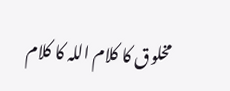مخلوق کا کلام اللہ کا کلام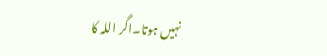نہیں ہوتا۔اگر اللہ کا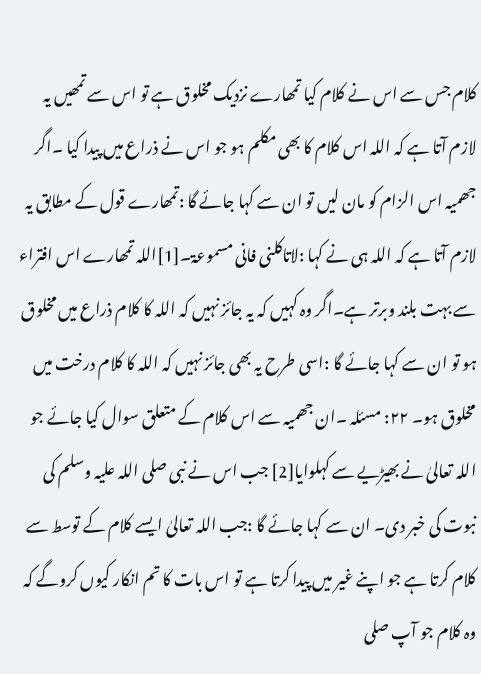کلام جس سے اس نے کلام کیا تمھارے نزدیک مخلوق ہے تو اس سے تمھیں یہ لازم آتا ہے کہ اللہ اس کلام کا بھی مکلم ہو جو اس نے ذراع میں پیدا کیا ۔اگر جھمیہ اس الزام کو مان لیں تو ان سے کہا جائے گا :تمھارے قول کے مطابق یہ لازم آتا ہے کہ اللہ ہی نے کہا :لاتاکلنی فانی مسموعۃ۔[1]اللہ تمھارے اس افتراء سے بہت بلند وبرتر ہے۔اگر وہ کہیں کہ یہ جائز نہیں کہ اللہ کا کلام ذراع میں مخلوق ہو تو ان سے کہا جائے گا :اسی طرح یہ بھی جائز نہیں کہ اللہ کا کلام درخت میں مخلوق ہو۔ ۲۲: مسئلہ ۔ان جھمیہ سے اس کلام کے متعلق سوال کیا جائے جو اللہ تعالیٰ نے بھیڑیے سے کہلوایا[2] جب اس نے نبی صلی اللہ علیہ وسلم کی نبوت کی خبر دی۔ ان سے کہا جائے گا :جب اللہ تعالیٰ ایسے کلام کے توسط سے کلام کرتا ہے جو اپنے غیر میں پیدا کرتا ہے تو اس بات کا تم انکار کیوں کروگے کہ وہ کلام جو آپ صلی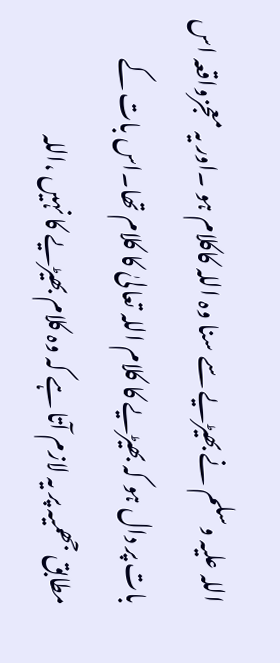اللہ علیہ وسلم نے بھیڑیے سے سنا وہ اللہ کاکلام ہو ۔اور یہ معجزواقعہ اس بات پر دال ہو کہ بھیڑیے کا کلام اللہ تعالیٰ کا کلام تھا۔اس بات کے مطابق جھمیہ پر یہ لازم آتا ہے کہ وہ کلام بھیڑیے کا نہیں ،اللہ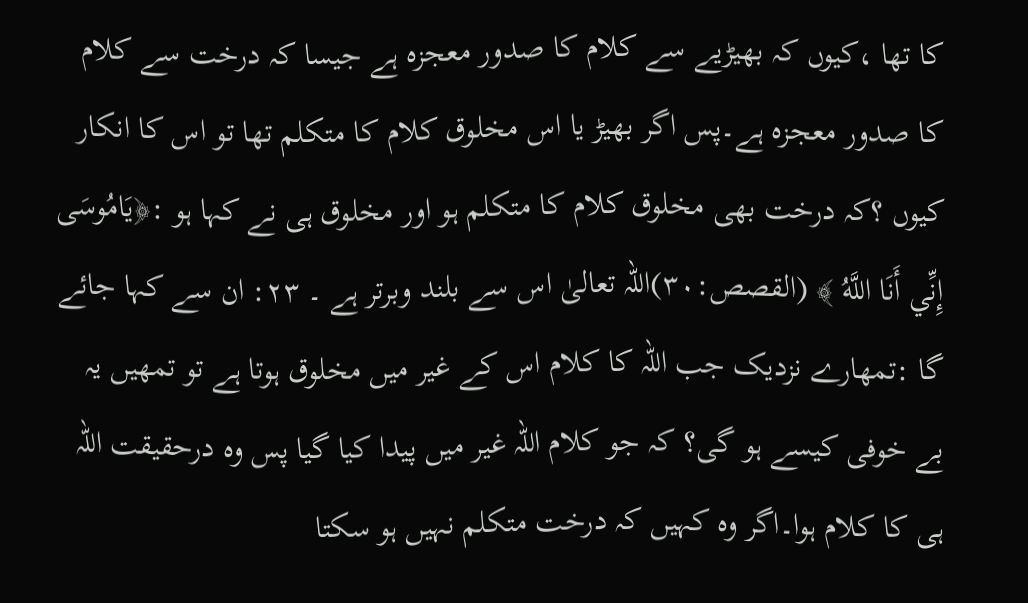کا تھا ،کیوں کہ بھیڑیے سے کلام کا صدور معجزہ ہے جیسا کہ درخت سے کلام کا صدور معجزہ ہے۔پس اگر بھیڑ یا اس مخلوق کلام کا متکلم تھا تو اس کا انکار کیوں ؟کہ درخت بھی مخلوق کلام کا متکلم ہو اور مخلوق ہی نے کہا ہو :﴿يَامُوسَى إِنِّي أَنَا اللَّهُ ﴾ (القصص:۳۰)اللہ تعالیٰ اس سے بلند وبرتر ہے ۔ ۲۳: ان سے کہا جائے گا :تمھارے نزدیک جب اللہ کا کلام اس کے غیر میں مخلوق ہوتا ہے تو تمھیں یہ بے خوفی کیسے ہو گی؟ کہ جو کلام اللہ غیر میں پیدا کیا گیا پس وہ درحقیقت اللہ ہی کا کلام ہوا۔اگر وہ کہیں کہ درخت متکلم نہیں ہو سکتا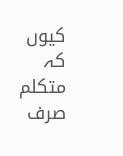کیوں کہ متکلم صرف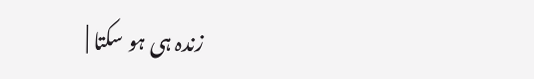زندہ ہی ہو سکتا |